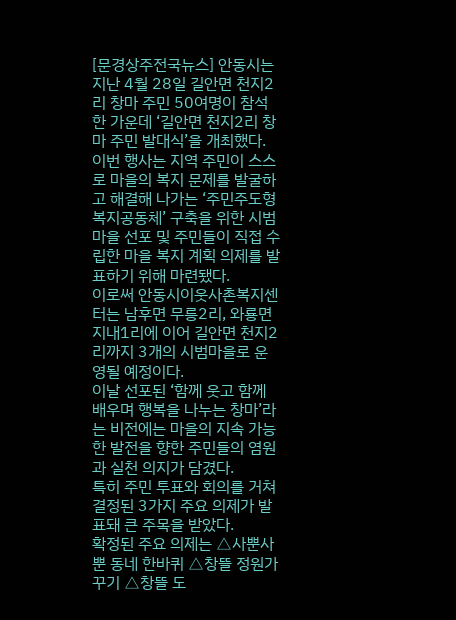[문경상주전국뉴스] 안동시는 지난 4월 28일 길안면 천지2리 창마 주민 50여명이 참석한 가운데 ‘길안면 천지2리 창마 주민 발대식’을 개최했다.
이번 행사는 지역 주민이 스스로 마을의 복지 문제를 발굴하고 해결해 나가는 ‘주민주도형 복지공동체’ 구축을 위한 시범 마을 선포 및 주민들이 직접 수립한 마을 복지 계획 의제를 발표하기 위해 마련됐다.
이로써 안동시이웃사촌복지센터는 남후면 무릉2리, 와룡면 지내1리에 이어 길안면 천지2리까지 3개의 시범마을로 운영될 예정이다.
이날 선포된 ‘함께 웃고 함께 배우며 행복을 나누는 창마’라는 비전에는 마을의 지속 가능한 발전을 향한 주민들의 염원과 실천 의지가 담겼다.
특히 주민 투표와 회의를 거쳐 결정된 3가지 주요 의제가 발표돼 큰 주목을 받았다.
확정된 주요 의제는 △사뿐사뿐 동네 한바퀴 △창뜰 정원가꾸기 △창뜰 도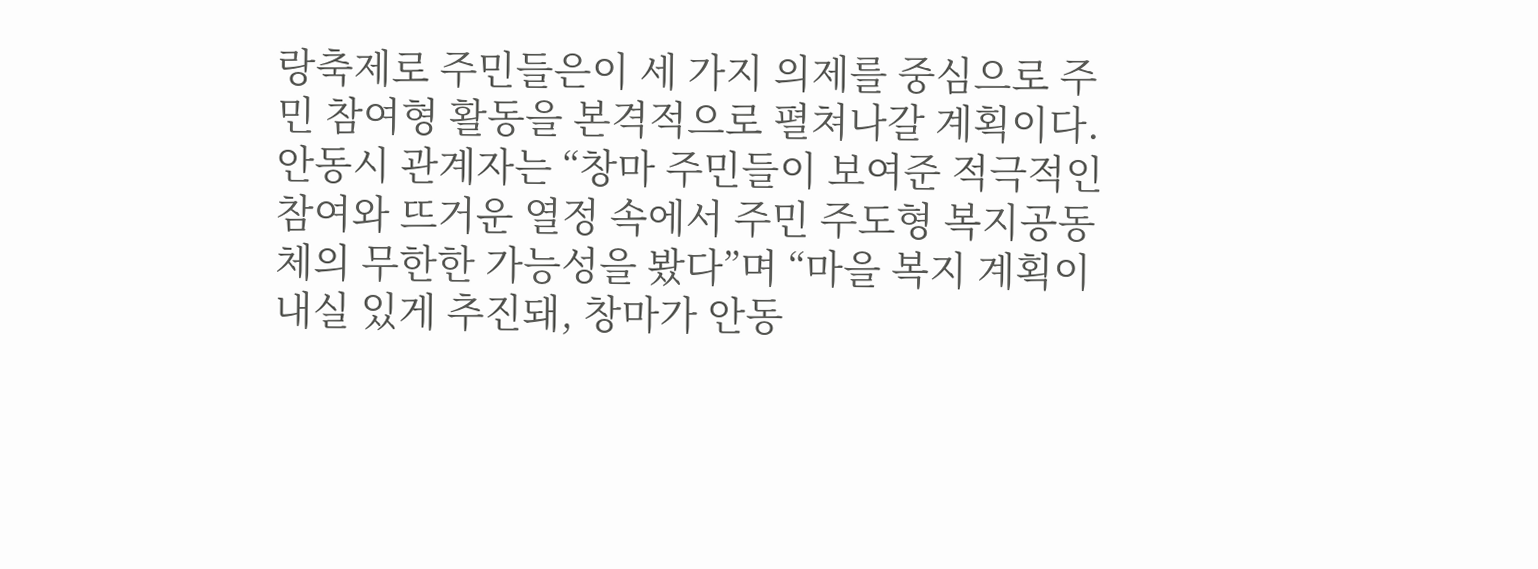랑축제로 주민들은이 세 가지 의제를 중심으로 주민 참여형 활동을 본격적으로 펼쳐나갈 계획이다.
안동시 관계자는 “창마 주민들이 보여준 적극적인 참여와 뜨거운 열정 속에서 주민 주도형 복지공동체의 무한한 가능성을 봤다”며 “마을 복지 계획이 내실 있게 추진돼, 창마가 안동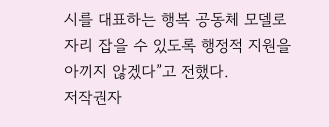시를 대표하는 행복 공동체 모델로 자리 잡을 수 있도록 행정적 지원을 아끼지 않겠다”고 전했다.
저작권자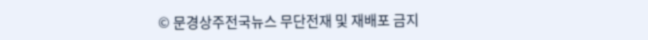© 문경상주전국뉴스 무단전재 및 재배포 금지